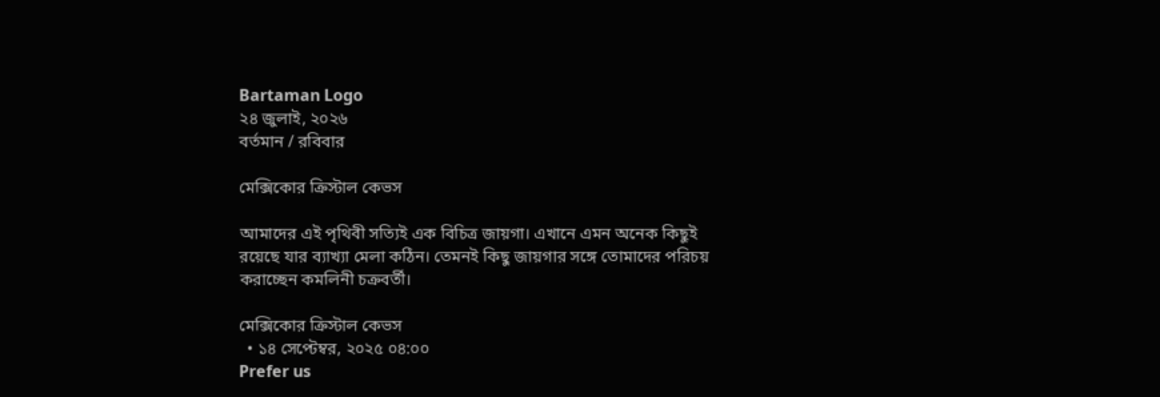Bartaman Logo
২৪ জুলাই, ২০২৬
বর্তমান / রবিবার

মেক্সিকোর ক্রিস্টাল কেভস

আমাদের এই পৃথিবী সত্যিই এক বিচিত্র জায়গা। এখানে এমন অনেক কিছুই রয়েছে যার ব্যাখ্যা মেলা কঠিন। তেমনই কিছু জায়গার সঙ্গে তোমাদের পরিচয় করাচ্ছেন কমলিনী চক্রবর্তী।

মেক্সিকোর ক্রিস্টাল কেভস
  • ১৪ সেপ্টেম্বর, ২০২৫ ০৪:০০
Prefer us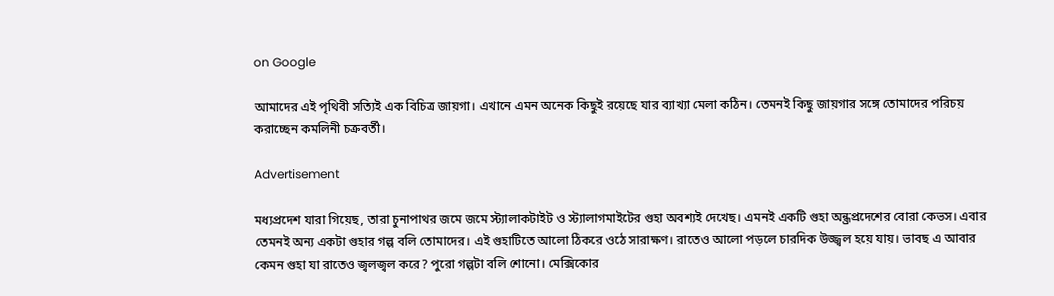on Google

আমাদের এই পৃথিবী সত্যিই এক বিচিত্র জায়গা। এখানে এমন অনেক কিছুই রয়েছে যার ব্যাখ্যা মেলা কঠিন। তেমনই কিছু জায়গার সঙ্গে তোমাদের পরিচয় করাচ্ছেন কমলিনী চক্রবর্তী।

Advertisement

মধ্যপ্রদেশ যারা গিয়েছ, তারা চুনাপাথর জমে জমে স্ট্যালাকটাইট ও স্ট্যালাগমাইটের গুহা অবশ্যই দেখেছ। এমনই একটি গুহা অন্ধ্রপ্রদেশের বোরা কেভস। এবার তেমনই অন্য একটা গুহার গল্প বলি তোমাদের। এই গুহাটিতে আলো ঠিকরে ওঠে সারাক্ষণ। রাতেও আলো পড়লে চারদিক উজ্জ্বল হয়ে যায়। ভাবছ এ আবার কেমন গুহা যা রাতেও জ্বলজ্বল করে? পুরো গল্পটা বলি শোনো। মেক্সিকোর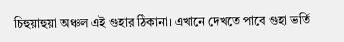চিহুয়াহুয়া অঞ্চল এই গুহার ঠিকানা। এখানে দেখতে পাবে গুহা ভর্তি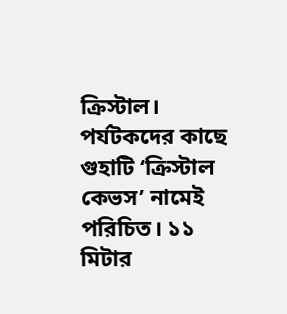ক্রিস্টাল। পর্যটকদের কাছে গুহাটি ‘ক্রিস্টাল কেভস’ নামেই পরিচিত। ১১ মিটার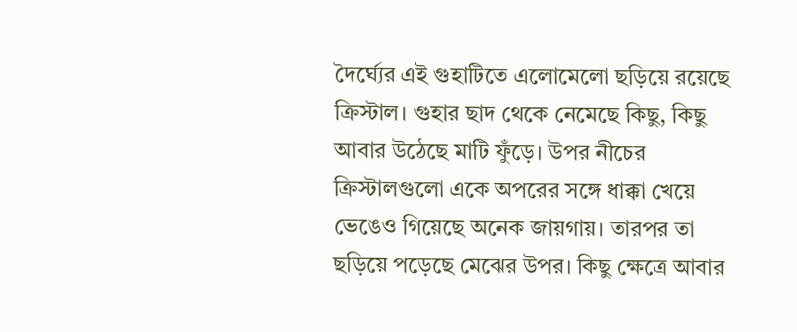দৈর্ঘ্যের এই গুহাটিতে এলোমেলো ছড়িয়ে রয়েছে ক্রিস্টাল। গুহার ছাদ থেকে নেমেছে কিছু, কিছু আবার উঠেছে মাটি ফুঁড়ে। উপর নীচের ক্রিস্টালগুলো একে অপরের সঙ্গে ধাক্কা খেয়ে ভেঙেও গিয়েছে অনেক জায়গায়। তারপর তা ছড়িয়ে পড়েছে মেঝের উপর। কিছু ক্ষেত্রে আবার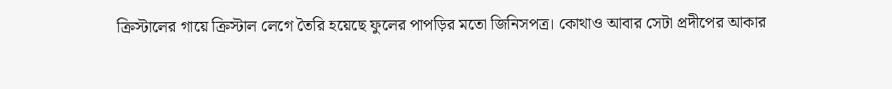ক্রিস্টালের গায়ে ক্রিস্টাল লেগে তৈরি হয়েছে ফুলের পাপড়ির মতো জিনিসপত্র। কোথাও আবার সেটা প্রদীপের আকার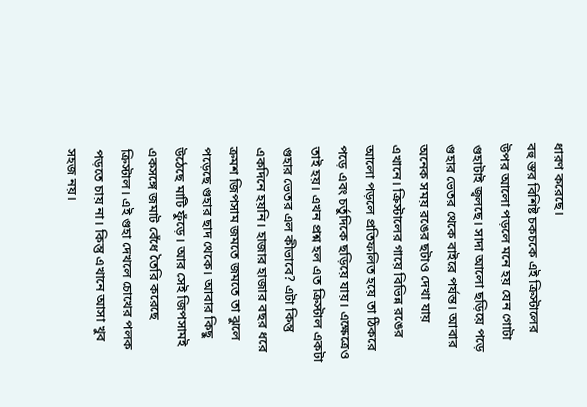ধারণ করেছে।
বহু স্তর বিশিষ্ট চকচকে এই ক্রিস্টালের উপর আলো পড়লে মনে হয় যেন গোটা গুহাটাই জ্বলছে। সাদা আলো ছড়িয়ে পড়ে গুহার ভেতর থেকে বাইরে পর্যন্ত। আবার অনেক সময় রঙের ছটাও দেখা যায় এখানে। ক্রিস্টালের গায়ে বিভিন্ন রঙের আলো পড়লে প্রতিফলিত হয়ে তা ঠিকরে পড়ে এবং চর্তুদিকে ছড়িয়ে যায়। এক্ষেত্রেও তাই হয়। এখন প্রশ্ন হল এত ক্রিস্টাল একটা গুহার ভেতর এল কীভাবে? এটা কিন্তু একদিনে হয়নি। হাজার হাজার বছর ধরে ক্রমশ জিপসাম জমতে জমতে তা ঝুলে পড়েছে গুহার ছাদ থেকে। আবার কিছু উঠেছে মাটি ফুঁড়ে। আর সেই জিপসামই একসঙ্গে জমাট বেঁধে তৈরি করেছে ক্রিস্টাল। এই গুহা দেখলে চোখের পলক পড়তে চায় না। কিন্তু এখানে আসা খুব সহজ নয়।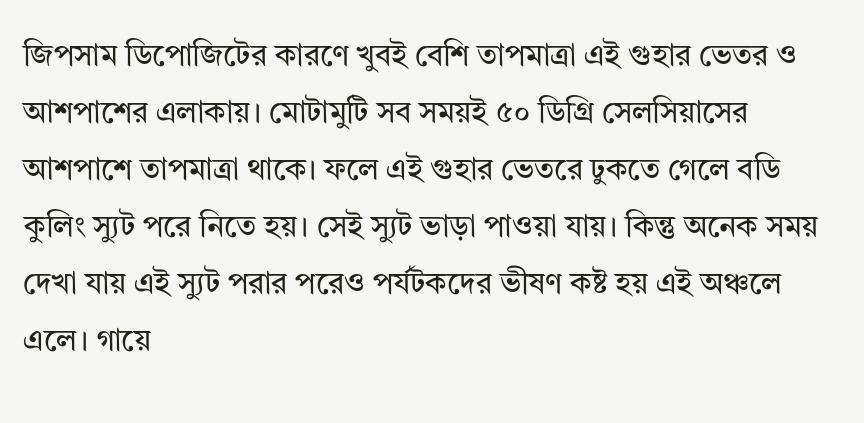জিপসাম ডিপোজিটের কারণে খুবই বেশি তাপমাত্রা এই গুহার ভেতর ও আশপাশের এলাকায়। মোটামুটি সব সময়ই ৫০ ডিগ্রি সেলসিয়াসের আশপাশে তাপমাত্রা থাকে। ফলে এই গুহার ভেতরে ঢুকতে গেলে বডি কুলিং স্যুট পরে নিতে হয়। সেই স্যুট ভাড়া পাওয়া যায়। কিন্তু অনেক সময় দেখা যায় এই স্যুট পরার পরেও পর্যটকদের ভীষণ কষ্ট হয় এই অঞ্চলে এলে। গায়ে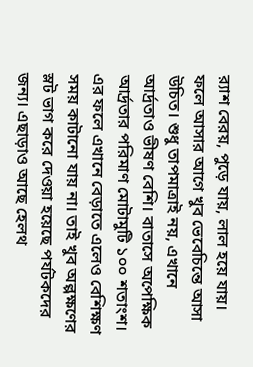র‌্যাশ বেরয়, পুড়ে যায়, লাল হয়ে যায়। ফলে আসার আগে খুব ভেবেচিন্তে আসা উচিত। শুধু তাপমাত্রাই নয়, এখানে আর্দ্রতাও ভীষণ বেশি। বাতাসে অপেক্ষিক আর্দ্রতার পরিমাণ মোটামুটি ১০০ শতাংশ। এর ফলে এখানে বেড়াতে এলেও বেশিক্ষণ সময় কাটানো যায় না। তাই খুব অল্পক্ষণের স্লট ভাগ করে দেওয়া হয়েছে পর্যটকদের জন্য। এছাড়াও আছে হেলথ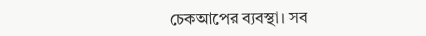চেকআপের ব্যবস্থা। সব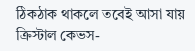ঠিকঠাক থাকলে তবেই আসা যায় ক্রিস্টাল কেভস-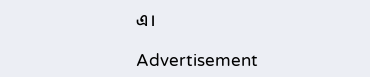এ।

Advertisement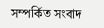সম্পর্কিত সংবাদ